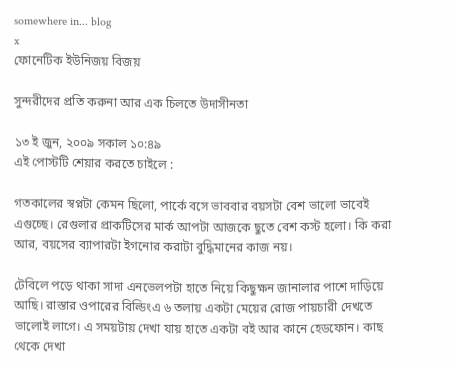somewhere in... blog
x
ফোনেটিক ইউনিজয় বিজয়

সুন্দরীদের প্রতি করুনা আর এক চিলতে উদাসীনতা

১৩ ই জুন, ২০০৯ সকাল ১০:৪৯
এই পোস্টটি শেয়ার করতে চাইলে :

গতকালের স্বপ্নটা কেমন ছিলো, পার্কে বসে ভাববার বয়সটা বেশ ভালো ভাবেই এগুচ্ছে। রেগুলার প্রাকটিসের মার্ক আপটা আজকে ছুতে বেশ কস্ট হলো। কি করা আর, বয়সের ব্যাপারটা ইগনোর করাটা বুদ্ধিমানের কাজ নয়।

টেবিলে পড়ে থাকা সাদা এনভেলপটা হাতে নিয়ে কিছুক্ষন জানালার পাশে দাড়িয়ে আছি। রাস্তার ওপারের বিল্ডিংএ ৬ তলায় একটা মেয়ের রোজ পায়চারী দেখতে ভালোই লাগে। এ সময়টায় দেখা যায় হাতে একটা বই আর কানে হেডফোন। কাছ থেকে দেখা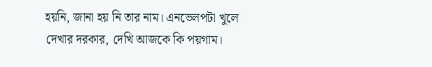হয়নি, জানা হয় নি তার নাম। এনভেলপটা খুলে দেখার দরকার, দেখি আজকে কি পয়গাম।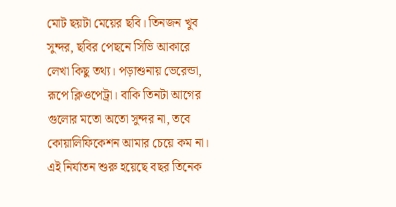মোট ছয়টা মেয়ের ছবি। তিনজন খুব সুন্দর, ছবির পেছনে সিভি আকারে লেখা কিছু তথ্য। পড়াশুনায় ভেরেন্ডা, রূপে ক্লিওপেট্রা। বাকি তিনটা আগের গুলোর মতো অতো সুন্দর না, তবে কোয়ালিফিকেশন আমার চেয়ে কম না। এই নির্যাতন শুরু হয়েছে বছর তিনেক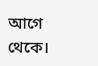আগে থেকে।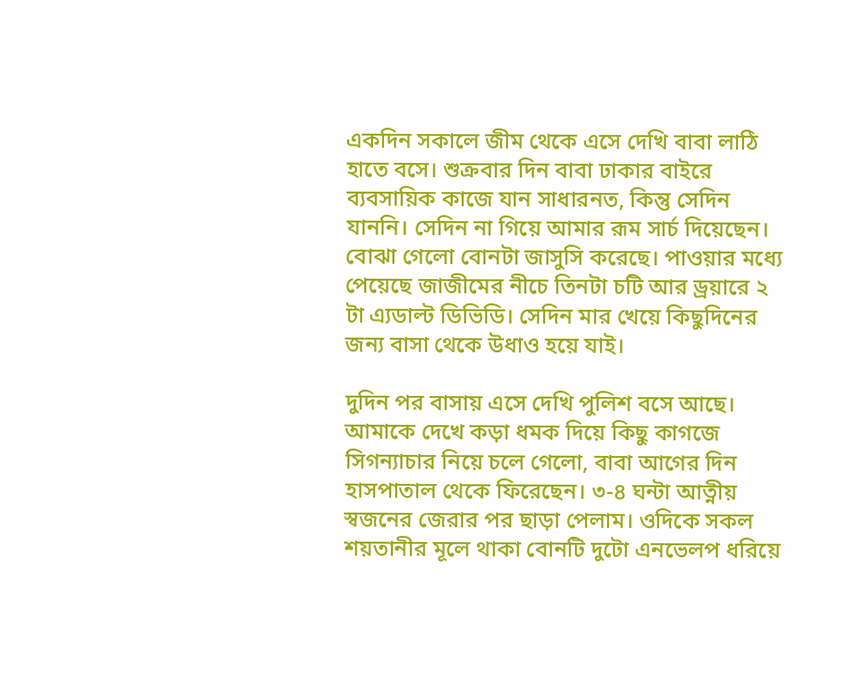একদিন সকালে জীম থেকে এসে দেখি বাবা লাঠি হাতে বসে। শুক্রবার দিন বাবা ঢাকার বাইরে ব্যবসায়িক কাজে যান সাধারনত, কিন্তু সেদিন যাননি। সেদিন না গিয়ে আমার রূম সার্চ দিয়েছেন। বোঝা গেলো বোনটা জাসুসি করেছে। পাওয়ার মধ্যে পেয়েছে জাজীমের নীচে তিনটা চটি আর ড্রয়ারে ২ টা এ্যডাল্ট ডিভিডি। সেদিন মার খেয়ে কিছুদিনের জন্য বাসা থেকে উধাও হয়ে যাই।

দুদিন পর বাসায় এসে দেখি পুলিশ বসে আছে। আমাকে দেখে কড়া ধমক দিয়ে কিছু কাগজে সিগন্যাচার নিয়ে চলে গেলো, বাবা আগের দিন হাসপাতাল থেকে ফিরেছেন। ৩-৪ ঘন্টা আত্নীয় স্বজনের জেরার পর ছাড়া পেলাম। ওদিকে সকল শয়তানীর মূলে থাকা বোনটি দুটো এনভেলপ ধরিয়ে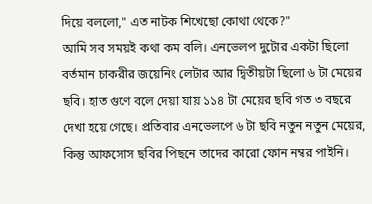দিয়ে বললো," এত নাটক শিখেছো কোথা থেকে?"
আমি সব সময়ই কথা কম বলি। এনভেলপ দুটোর একটা ছিলো বর্তমান চাকরীর জয়েনিং লেটার আর দ্বিতীয়টা ছিলো ৬ টা মেয়ের ছবি। হাত গুণে বলে দেয়া যায় ১১৪ টা মেয়ের ছবি গত ৩ বছরে দেখা হয়ে গেছে। প্রতিবার এনভেলপে ৬ টা ছবি নতুন নতুন মেয়ের, কিন্তু আফসোস ছবির পিছনে তাদের কারো ফোন নম্বর পাইনি।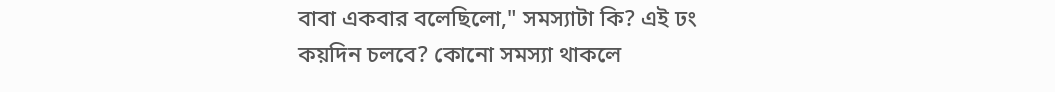বাবা একবার বলেছিলো," সমস্যাটা কি? এই ঢং কয়দিন চলবে? কোনো সমস্যা থাকলে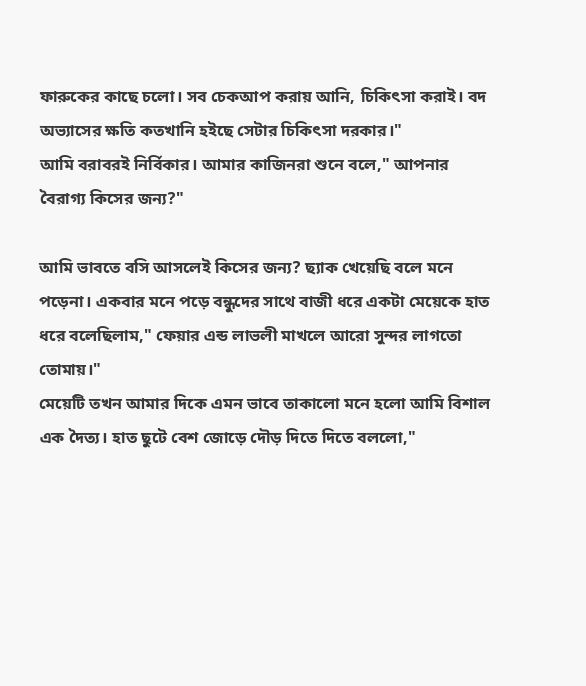ফারুকের কাছে চলো। সব চেকআপ করায় আনি, চিকিৎসা করাই। বদ অভ্যাসের ক্ষতি কতখানি হইছে সেটার চিকিৎসা দরকার।"
আমি বরাবরই নির্বিকার। আমার কাজিনরা শুনে বলে," আপনার বৈরাগ্য কিসের জন্য?"

আমি ভাবতে বসি আসলেই কিসের জন্য? ছ্যাক খেয়েছি বলে মনে পড়েনা। একবার মনে পড়ে বন্ধুদের সাথে বাজী ধরে একটা মেয়েকে হাত ধরে বলেছিলাম," ফেয়ার এন্ড লাভলী মাখলে আরো সুন্দর লাগতো তোমায়।"
মেয়েটি তখন আমার দিকে এমন ভাবে তাকালো মনে হলো আমি বিশাল এক দৈত্য। হাত ছুটে বেশ জোড়ে দৌড় দিতে দিতে বললো,"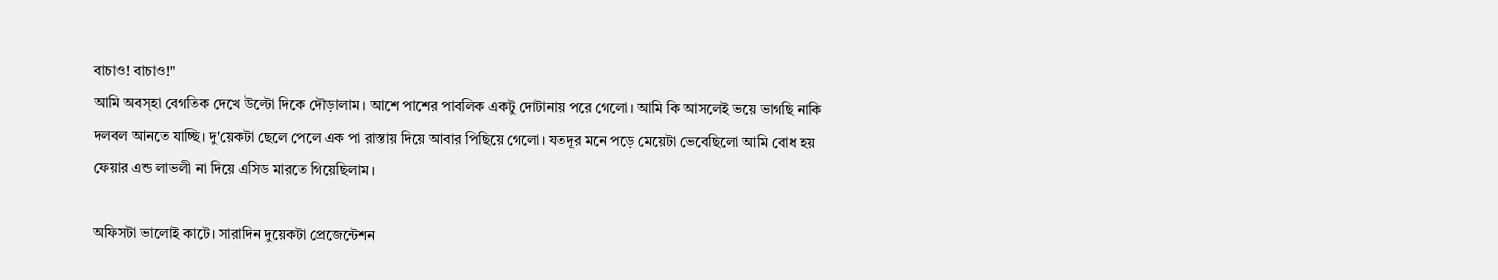বাচাও! বাচাও!"
আমি অবস্হা বেগতিক দেখে উল্টো দিকে দৌড়ালাম। আশে পাশের পাবলিক একটু দোটানায় পরে গেলো। আমি কি আসলেই ভয়ে ভাগছি নাকি দলবল আনতে যাচ্ছি। দু'য়েকটা ছেলে পেলে এক পা রাস্তায় দিয়ে আবার পিছিয়ে গেলো। যতদূর মনে পড়ে মেয়েটা ভেবেছিলো আমি বোধ হয় ফেয়ার এন্ড লাভলী না দিয়ে এসিড মারতে গিয়েছিলাম।

অফিসটা ভালোই কাটে। সারাদিন দুয়েকটা প্রেজেন্টেশন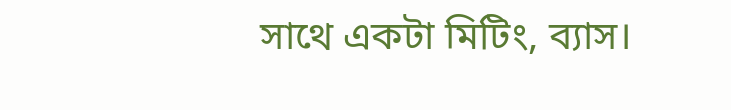সাথে একটা মিটিং, ব্যাস।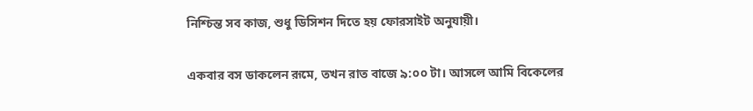নিশ্চিন্ত সব কাজ, শুধু ডিসিশন দিতে হয় ফোরসাইট অনুযায়ী।

একবার বস ডাকলেন রূমে, তখন রাত বাজে ৯:০০ টা। আসলে আমি বিকেলের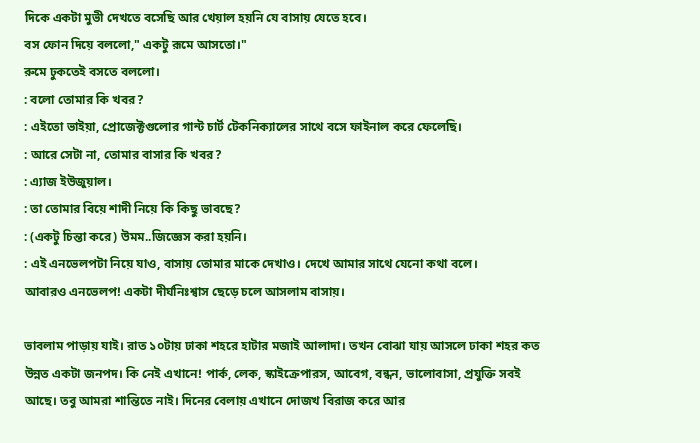দিকে একটা মুভী দেখতে বসেছি আর খেয়াল হয়নি যে বাসায় যেতে হবে।
বস ফোন দিয়ে বললো," একটু রূমে আসতো।"
রুমে ঢুকতেই বসতে বললো।
: বলো তোমার কি খবর?
: এইতো ভাইয়া, প্রোজেক্টগুলোর গান্ট চার্ট টেকনিক্যালের সাথে বসে ফাইনাল করে ফেলেছি।
: আরে সেটা না, তোমার বাসার কি খবর?
: এ্যাজ ইউজুয়াল।
: তা তোমার বিয়ে শাদী নিয়ে কি কিছু ভাবছে?
: (একটু চিন্তা করে) উমম..জিজ্ঞেস করা হয়নি।
: এই এনভেলপটা নিয়ে যাও, বাসায় তোমার মাকে দেখাও। দেখে আমার সাথে যেনো কথা বলে।
আবারও এনভেলপ! একটা দীর্ঘনিঃশ্বাস ছেড়ে চলে আসলাম বাসায়।

ভাবলাম পাড়ায় যাই। রাত ১০টায় ঢাকা শহরে হাটার মজাই আলাদা। তখন বোঝা যায় আসলে ঢাকা শহর কত উন্নত একটা জনপদ। কি নেই এখানে! পার্ক, লেক, স্কাইক্রেপারস, আবেগ, বন্ধন, ভালোবাসা, প্রযুক্তি সবই আছে। তবু আমরা শান্তিতে নাই। দিনের বেলায় এখানে দোজখ বিরাজ করে আর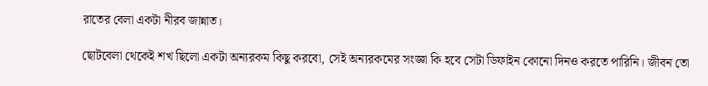রাতের বেলা একটা নীরব জান্নাত।

ছোটবেলা থেকেই শখ ছিলো একটা অন্যরকম কিছু করবো, সেই অন্যরকমের সংজ্ঞা কি হবে সেটা ডিফাইন কোনো দিনও করতে পারিনি। জীবন তো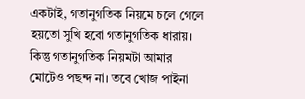একটাই, গতানুগতিক নিয়মে চলে গেলে হয়তো সুখি হবো গতানুগতিক ধারায়। কিন্তু গতানুগতিক নিয়মটা আমার মোটেও পছন্দ না। তবে খোজ পাইনা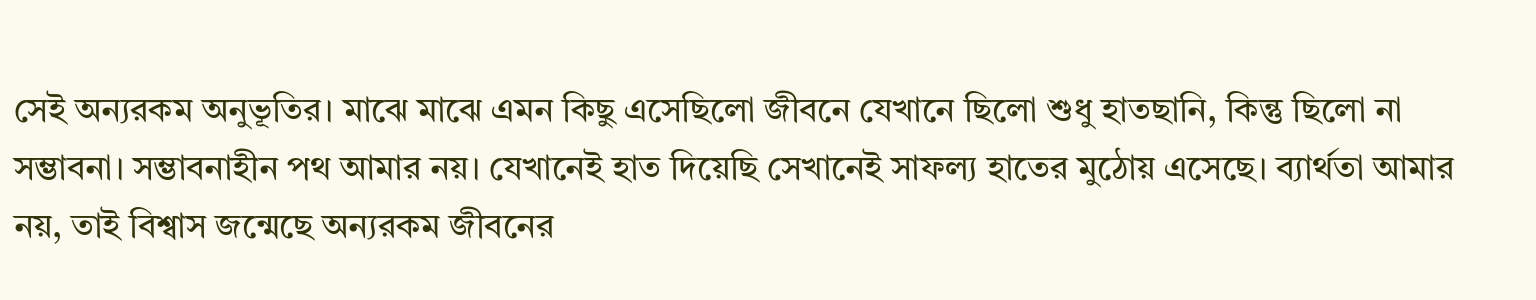সেই অন্যরকম অনুভূতির। মাঝে মাঝে এমন কিছু এসেছিলো জীবনে যেখানে ছিলো শুধু হাতছানি, কিন্তু ছিলো না সম্ভাবনা। সম্ভাবনাহীন পথ আমার নয়। যেখানেই হাত দিয়েছি সেখানেই সাফল্য হাতের মুঠোয় এসেছে। ব্যার্থতা আমার নয়, তাই বিশ্বাস জন্মেছে অন্যরকম জীবনের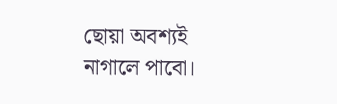ছোয়া অবশ্যই নাগালে পাবো।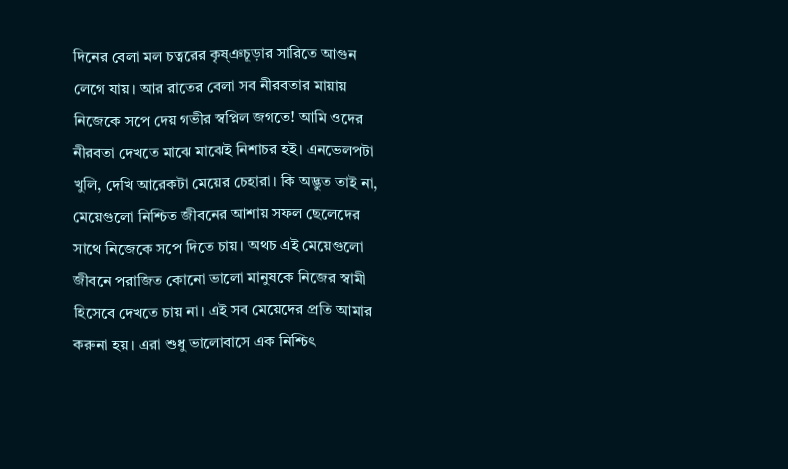দিনের বেলা মল চত্বরের কৃষ্ঞচূড়ার সারিতে আগুন লেগে যায়। আর রাতের বেলা সব নীরবতার মায়ায় নিজেকে সপে দেয় গভীর স্বপ্নিল জগতে! আমি ওদের নীরবতা দেখতে মাঝে মাঝেই নিশাচর হই। এনভেলপটা খুলি, দেখি আরেকটা মেয়ের চেহারা। কি অদ্ভুত তাই না, মেয়েগুলো নিশ্চিত জীবনের আশায় সফল ছেলেদের সাথে নিজেকে সপে দিতে চায়। অথচ এই মেয়েগুলো জীবনে পরাজিত কোনো ভালো মানুষকে নিজের স্বামী হিসেবে দেখতে চায় না। এই সব মেয়েদের প্রতি আমার করুনা হয়। এরা শুধু ভালোবাসে এক নিশ্চিৎ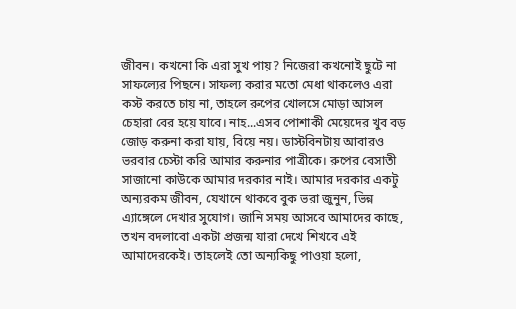জীবন। কখনো কি এরা সুখ পায়? নিজেরা কখনোই ছুটে না সাফল্যের পিছনে। সাফল্য করার মতো মেধা থাকলেও এরা কস্ট করতে চায় না, তাহলে রুপের খোলসে মোড়া আসল চেহারা বের হয়ে যাবে। নাহ...এসব পোশাকী মেয়েদের খুব বড় জোড় করুনা করা যায়, বিয়ে নয়। ডাস্টবিনটায় আবারও ভরবার চেস্টা করি আমার করুনার পাত্রীকে। রুপের বেসাতী সাজানো কাউকে আমার দরকার নাই। আমার দরকার একটু অন্যরকম জীবন, যেখানে থাকবে বুক ভরা জুনুন, ভিন্ন এ্যাঙ্গেলে দেখার সুযোগ। জানি সময় আসবে আমাদের কাছে, তখন বদলাবো একটা প্রজন্ম যারা দেখে শিখবে এই আমাদেরকেই। তাহলেই তো অন্যকিছু পাওয়া হলো,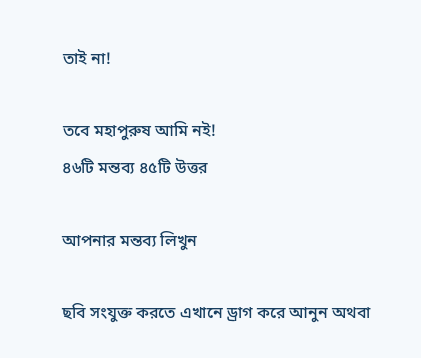তাই না!

তবে মহাপুরুষ আমি নই!
৪৬টি মন্তব্য ৪৫টি উত্তর

আপনার মন্তব্য লিখুন

ছবি সংযুক্ত করতে এখানে ড্রাগ করে আনুন অথবা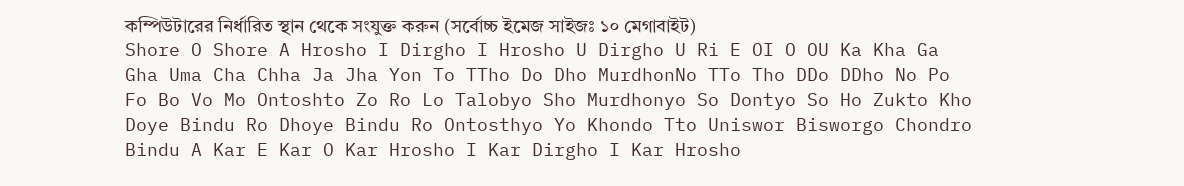কম্পিউটারের নির্ধারিত স্থান থেকে সংযুক্ত করুন (সর্বোচ্চ ইমেজ সাইজঃ ১০ মেগাবাইট)
Shore O Shore A Hrosho I Dirgho I Hrosho U Dirgho U Ri E OI O OU Ka Kha Ga Gha Uma Cha Chha Ja Jha Yon To TTho Do Dho MurdhonNo TTo Tho DDo DDho No Po Fo Bo Vo Mo Ontoshto Zo Ro Lo Talobyo Sho Murdhonyo So Dontyo So Ho Zukto Kho Doye Bindu Ro Dhoye Bindu Ro Ontosthyo Yo Khondo Tto Uniswor Bisworgo Chondro Bindu A Kar E Kar O Kar Hrosho I Kar Dirgho I Kar Hrosho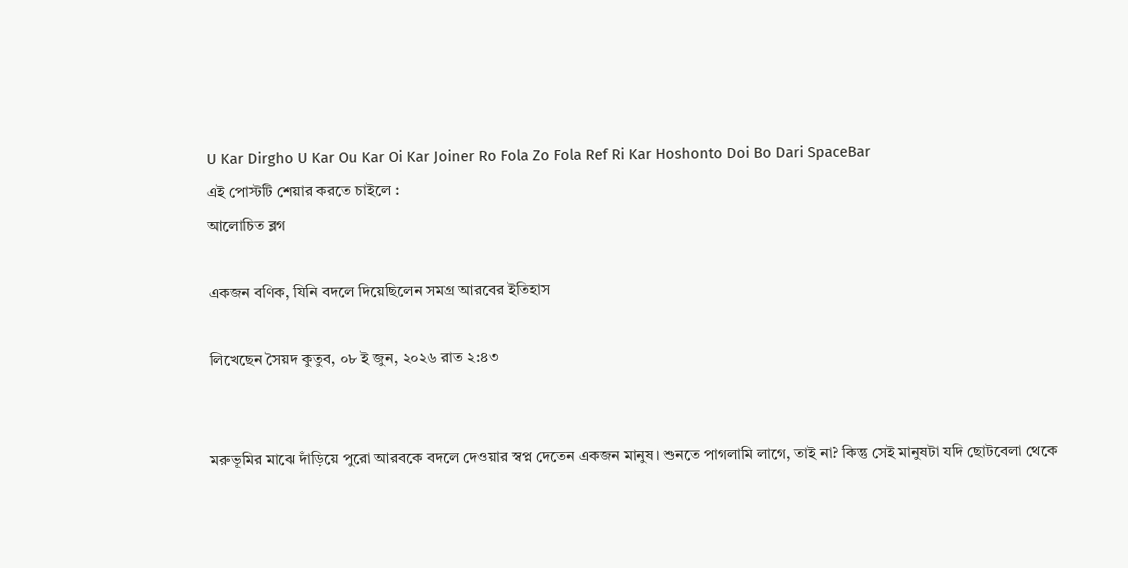U Kar Dirgho U Kar Ou Kar Oi Kar Joiner Ro Fola Zo Fola Ref Ri Kar Hoshonto Doi Bo Dari SpaceBar
এই পোস্টটি শেয়ার করতে চাইলে :
আলোচিত ব্লগ

একজন বণিক, যিনি বদলে দিয়েছিলেন সমগ্র আরবের ইতিহাস

লিখেছেন সৈয়দ কুতুব, ০৮ ই জুন, ২০২৬ রাত ২:৪৩


মরুভূমির মাঝে দাঁড়িয়ে পুরো আরবকে বদলে দেওয়ার স্বপ্ন দেতেন একজন মানুষ। শুনতে পাগলামি লাগে, তাই না? কিন্তু সেই মানুষটা যদি ছোটবেলা থেকে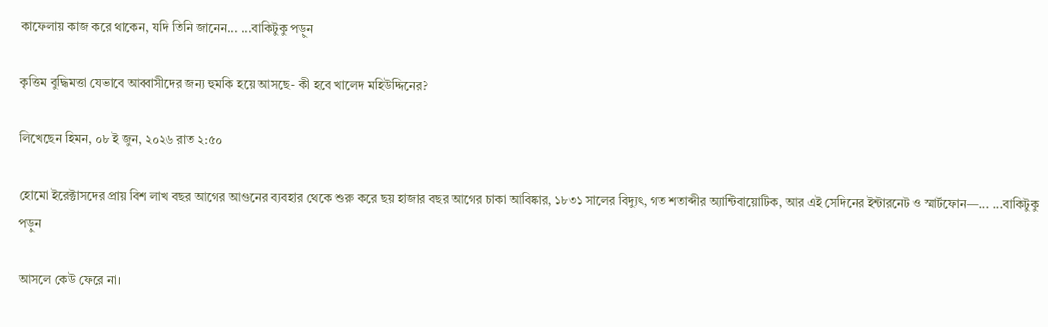কাফেলায় কাজ করে থাকেন, যদি তিনি জানেন... ...বাকিটুকু পড়ুন

কৃত্তিম বুদ্ধিমত্তা যেভাবে আব্বাসীদের জন্য হুমকি হয়ে আসছে- কী হবে খালেদ মহিউদ্দিনের?

লিখেছেন হিমন, ০৮ ই জুন, ২০২৬ রাত ২:৫০

হোমো ইরেক্টাসদের প্রায় বিশ লাখ বছর আগের আগুনের ব্যবহার থেকে শুরু করে ছয় হাজার বছর আগের চাকা আবিষ্কার, ১৮৩১ সালের বিদ্যুৎ, গত শতাব্দীর অ্যান্টিবায়োটিক, আর এই সেদিনের ইন্টারনেট ও স্মার্টফোন—... ...বাকিটুকু পড়ুন

আসলে কেউ ফেরে না।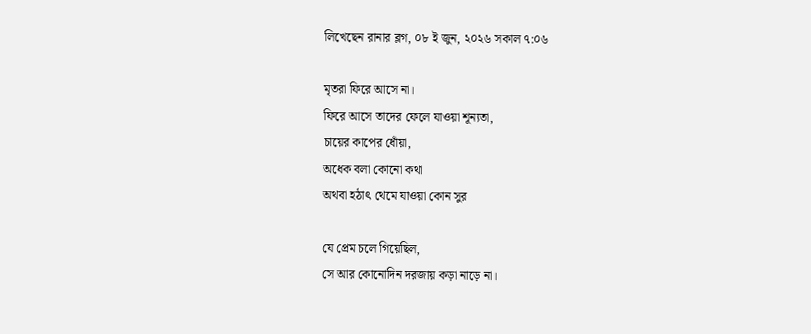লিখেছেন রানার ব্লগ, ০৮ ই জুন, ২০২৬ সকাল ৭:০৬

মৃতরা ফিরে আসে না।
ফিরে আসে তাদের ফেলে যাওয়া শূন্যতা,
চায়ের কাপের ধোঁয়া,
অধেক বলা কোনো কথা
অথবা হঠাৎ থেমে যাওয়া কোন সুর

যে প্রেম চলে গিয়েছিল,
সে আর কোনোদিন দরজায় কড়া নাড়ে না।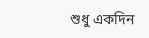শুধু একদিন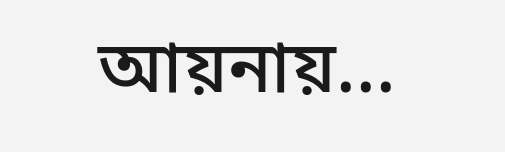আয়নায়...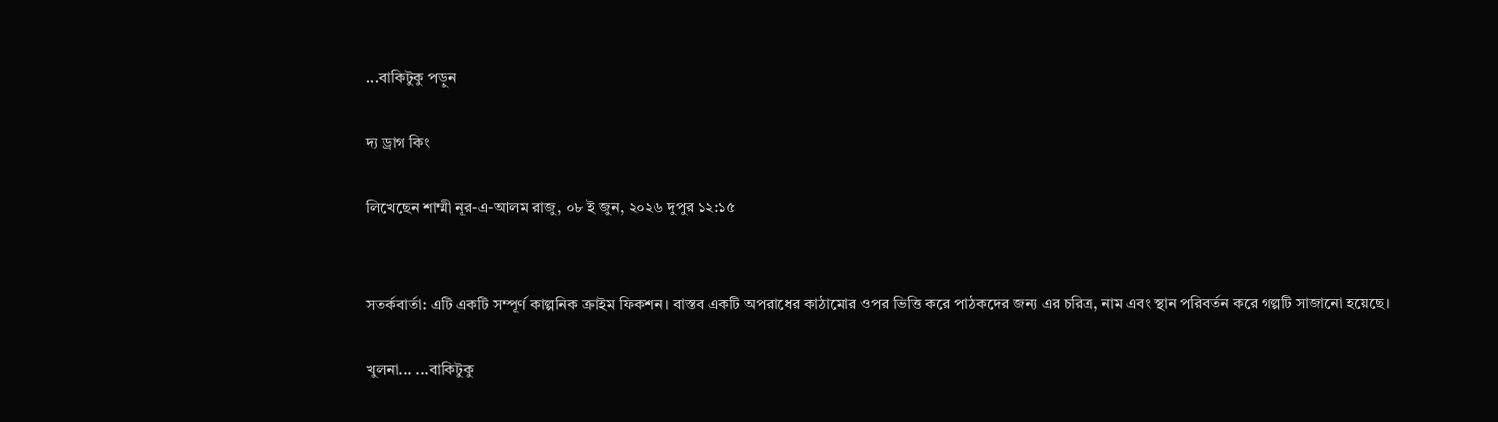...বাকিটুকু পড়ুন

দ্য ড্রাগ কিং

লিখেছেন শাম্মী নূর-এ-আলম রাজু, ০৮ ই জুন, ২০২৬ দুপুর ১২:১৫


সতর্কবার্তা: এটি একটি সম্পূর্ণ কাল্পনিক ক্রাইম ফিকশন। বাস্তব একটি অপরাধের কাঠামোর ওপর ভিত্তি করে পাঠকদের জন্য এর চরিত্র, নাম এবং স্থান পরিবর্তন করে গল্পটি সাজানো হয়েছে।

খুলনা... ...বাকিটুকু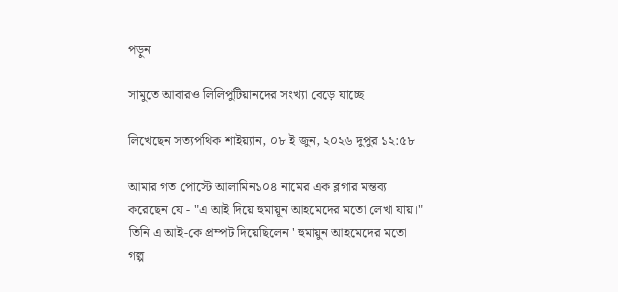পড়ুন

সামুতে আবারও লিলিপুটিয়ানদের সংখ্যা বেড়ে যাচ্ছে

লিখেছেন সত্যপথিক শাইয়্যান, ০৮ ই জুন, ২০২৬ দুপুর ১২:৫৮

আমার গত পোস্টে আলামিন১০৪ নামের এক ব্লগার মন্তব্য করেছেন যে - "এ আই দিয়ে হুমায়ূন আহমেদের মতো লেখা যায়।"
তিনি এ আই-কে প্রম্পট দিয়েছিলেন ' হুমায়ুন আহমেদের মতো গল্প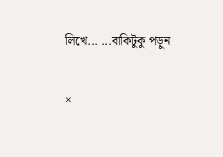লিখে... ...বাকিটুকু পড়ুন

×